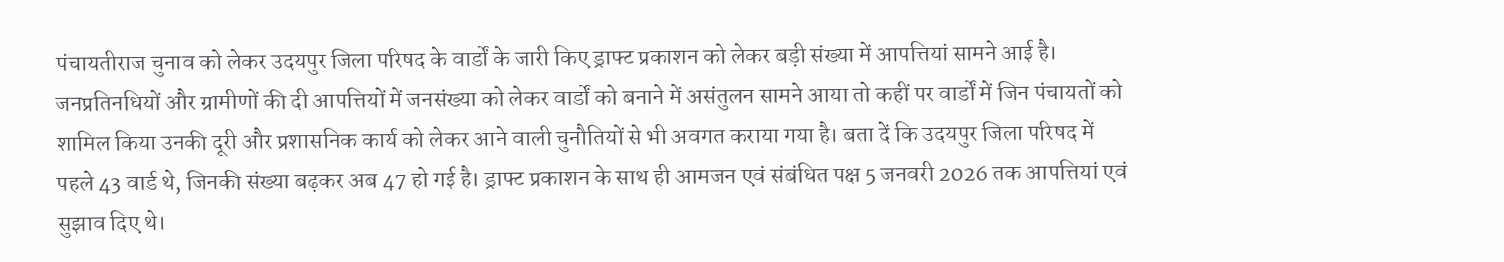पंचायतीराज चुनाव को लेकर उदयपुर जिला परिषद के वार्डों के जारी किए ड्राफ्ट प्रकाशन को लेकर बड़ी संख्या में आपत्तियां सामने आई है। जनप्रतिनधियों और ग्रामीणों की दी आपत्तियों में जनसंख्या को लेकर वार्डों को बनाने में असंतुलन सामने आया तो कहीं पर वार्डों में जिन पंचायतों को शामिल किया उनकी दूरी और प्रशासनिक कार्य को लेकर आने वाली चुनौतियों से भी अवगत कराया गया है। बता दें कि उदयपुर जिला परिषद में पहले 43 वार्ड थे, जिनकी संख्या बढ़कर अब 47 हो गई है। ड्राफ्ट प्रकाशन के साथ ही आमजन एवं संबंधित पक्ष 5 जनवरी 2026 तक आपत्तियां एवं सुझाव दिए थे।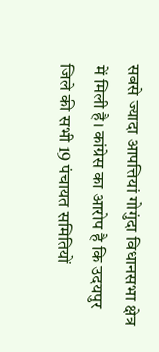सबसे ज्यादा आपत्तियां गोगुंदा विधानसभा क्षेत्र में मिली है। कांग्रेस का आरोप है कि उदयपुर जिले की सभी 19 पंचायत समितियों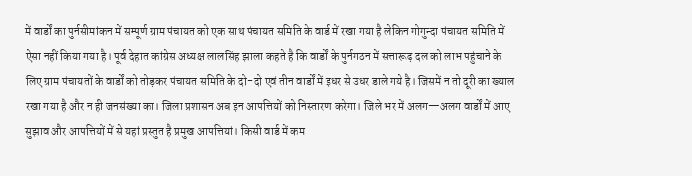में वार्डों का पुर्नसीमांकन में सम्पूर्ण ग्राम पंचायत को एक साथ पंचायत समिति के वार्ड में रखा गया है लेकिन गोगुन्दा पंचायत समिति में ऐसा नहीं किया गया है। पूर्व देहात कांग्रेस अध्यक्ष लालसिंह झाला कहते है कि वार्डों के पुर्नगठन में सत्तारूढ़ दल को लाभ पहुंचाने के लिए ग्राम पंचायतों के वार्डों को तोड़कर पंचायत समिति के दो-दो एवं तीन वार्डों में इधर से उधर डाले गये है। जिसमें न तो दूरी का ख्याल रखा गया है और न ही जनसंख्या का। जिला प्रशासन अब इन आपत्तियों को निस्तारण करेगा। जिले भर में अलग—अलग वार्डों में आए सुझाव और आपत्तियों में से यहां प्रस्तुत है प्रमुख आपत्तियां। किसी वार्ड में कम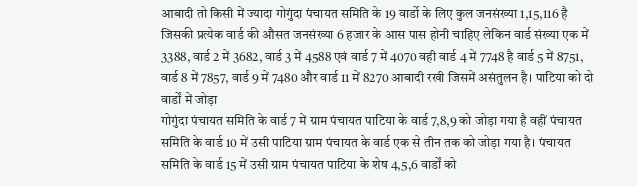आबादी तो किसी में ज्यादा गोगुंदा पंचायत समिति के 19 वार्डो के लिए कुल जनसंख्या 1,15,116 है जिसकी प्रत्येक वार्ड की औसत जनसंख्या 6 हजार के आस पास होनी चाहिए लेकिन वार्ड संख्या एक में 3388, वार्ड 2 में 3682, वार्ड 3 में 4588 एवं वार्ड 7 में 4070 वही वार्ड 4 में 7748 है वार्ड 5 में 8751, वार्ड 8 में 7857, वार्ड 9 में 7480 और वार्ड 11 में 8270 आबादी रखी जिसमें असंतुलन है। पाटिया को दो वार्डों में जोड़ा
गोगुंदा पंचायत समिति के वार्ड 7 में ग्राम पंचायत पाटिया के वार्ड 7,8,9 को जोड़ा गया है वहीं पंचायत समिति के वार्ड 10 में उसी पाटिया ग्राम पंचायत के वार्ड एक से तीन तक को जोड़ा गया है। पंचायत समिति के वार्ड 15 में उसी ग्राम पंचायत पाटिया के शेष 4,5,6 वार्डों को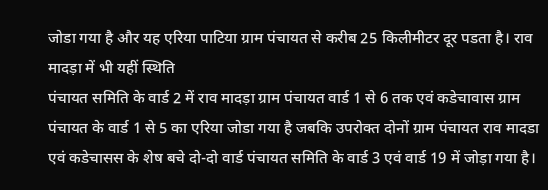जोडा गया है और यह एरिया पाटिया ग्राम पंचायत से करीब 25 किलीमीटर दूर पडता है। राव मादड़ा में भी यहीं स्थिति
पंचायत समिति के वार्ड 2 में राव मादड़ा ग्राम पंचायत वार्ड 1 से 6 तक एवं कडेचावास ग्राम पंचायत के वार्ड 1 से 5 का एरिया जोडा गया है जबकि उपरोक्त दोनों ग्राम पंचायत राव मादडा एवं कडेचासस के शेष बचे दो-दो वार्ड पंचायत समिति के वार्ड 3 एवं वार्ड 19 में जोड़ा गया है।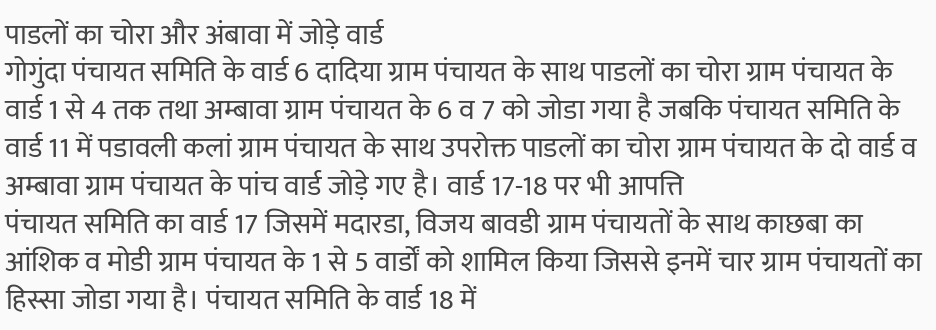पाडलों का चोरा और अंबावा में जोड़े वार्ड
गोगुंदा पंचायत समिति के वार्ड 6 दादिया ग्राम पंचायत के साथ पाडलों का चोरा ग्राम पंचायत के वार्ड 1 से 4 तक तथा अम्बावा ग्राम पंचायत के 6 व 7 को जोडा गया है जबकि पंचायत समिति के वार्ड 11 में पडावली कलां ग्राम पंचायत के साथ उपरोक्त पाडलों का चोरा ग्राम पंचायत के दो वार्ड व अम्बावा ग्राम पंचायत के पांच वार्ड जोड़े गए है। वार्ड 17-18 पर भी आपत्ति
पंचायत समिति का वार्ड 17 जिसमें मदारडा, विजय बावडी ग्राम पंचायतों के साथ काछबा का आंशिक व मोडी ग्राम पंचायत के 1 से 5 वार्डों को शामिल किया जिससे इनमें चार ग्राम पंचायतों का हिस्सा जोडा गया है। पंचायत समिति के वार्ड 18 में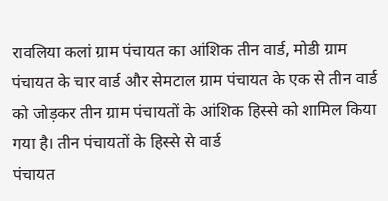रावलिया कलां ग्राम पंचायत का आंशिक तीन वार्ड, मोडी ग्राम पंचायत के चार वार्ड और सेमटाल ग्राम पंचायत के एक से तीन वार्ड को जोड़कर तीन ग्राम पंचायतों के आंशिक हिस्से को शामिल किया गया है। तीन पंचायतों के हिस्से से वार्ड
पंचायत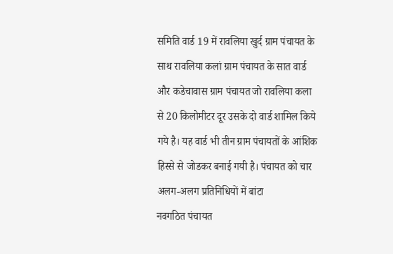समिति वार्ड 19 में रावलिया खुर्द ग्राम पंचायत के साथ रावलिया कलां ग्राम पंचायत के सात वार्ड और कडेचावास ग्राम पंचायत जो रावलिया कला से 20 किलोमीटर दूर उसके दो वार्ड शामिल किये गये है। यह वार्ड भी तीन ग्राम पंचायतों के आंशिक हिस्से से जोडकर बनाई गयी है। पंचायत को चार अलग-अलग प्रतिनिधियों में बांटा
नवगठित पंचायत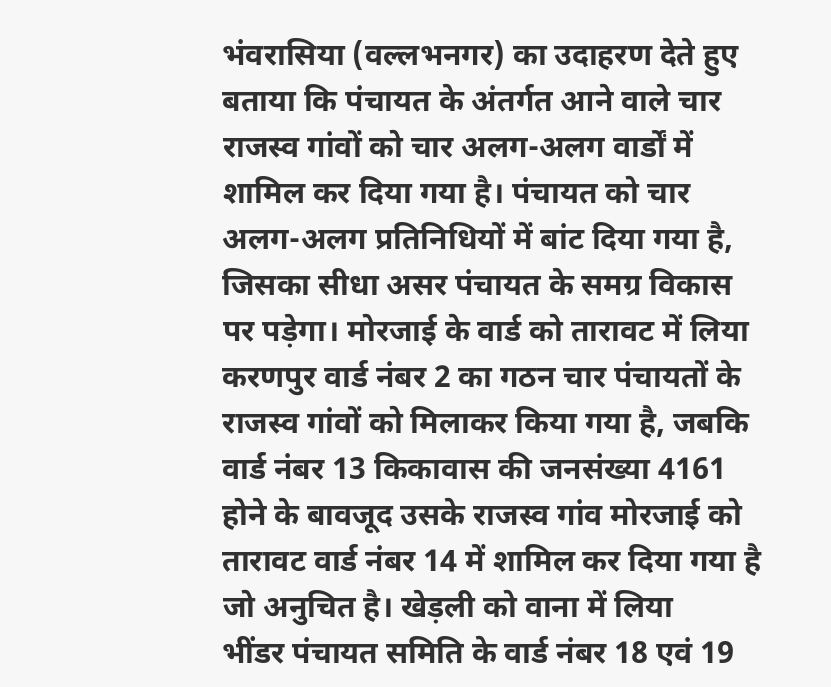भंवरासिया (वल्लभनगर) का उदाहरण देते हुए बताया कि पंचायत के अंतर्गत आने वाले चार राजस्व गांवों को चार अलग-अलग वार्डों में शामिल कर दिया गया है। पंचायत को चार अलग-अलग प्रतिनिधियों में बांट दिया गया है, जिसका सीधा असर पंचायत के समग्र विकास पर पड़ेगा। मोरजाई के वार्ड को तारावट में लिया
करणपुर वार्ड नंबर 2 का गठन चार पंचायतों के राजस्व गांवों को मिलाकर किया गया है, जबकि वार्ड नंबर 13 किकावास की जनसंख्या 4161 होने के बावजूद उसके राजस्व गांव मोरजाई को तारावट वार्ड नंबर 14 में शामिल कर दिया गया है जो अनुचित है। खेड़ली को वाना में लिया
भींडर पंचायत समिति के वार्ड नंबर 18 एवं 19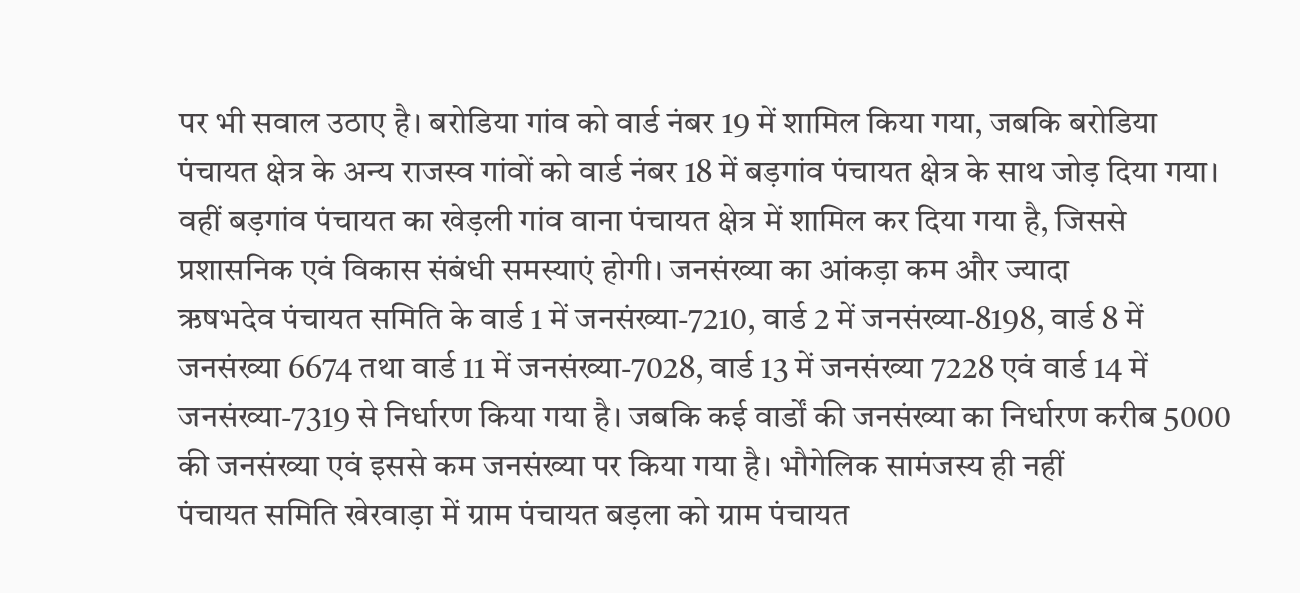पर भी सवाल उठाए है। बरोडिया गांव को वार्ड नंबर 19 में शामिल किया गया, जबकि बरोडिया पंचायत क्षेत्र के अन्य राजस्व गांवों को वार्ड नंबर 18 में बड़गांव पंचायत क्षेत्र के साथ जोड़ दिया गया। वहीं बड़गांव पंचायत का खेड़ली गांव वाना पंचायत क्षेत्र में शामिल कर दिया गया है, जिससे प्रशासनिक एवं विकास संबंधी समस्याएं होगी। जनसंख्या का आंकड़ा कम और ज्यादा
ऋषभदेव पंचायत समिति के वार्ड 1 में जनसंख्या-7210, वार्ड 2 में जनसंख्या-8198, वार्ड 8 में जनसंख्या 6674 तथा वार्ड 11 में जनसंख्या-7028, वार्ड 13 में जनसंख्या 7228 एवं वार्ड 14 में जनसंख्या-7319 से निर्धारण किया गया है। जबकि कई वार्डों की जनसंख्या का निर्धारण करीब 5000 की जनसंख्या एवं इससे कम जनसंख्या पर किया गया है। भौगेलिक सामंजस्य ही नहीं
पंचायत समिति खेरवाड़ा में ग्राम पंचायत बड़ला को ग्राम पंचायत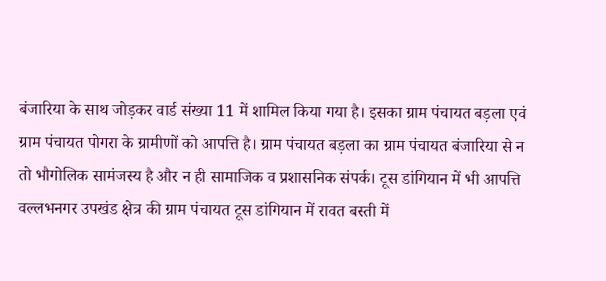बंजारिया के साथ जोड़कर वार्ड संख्या 11 में शामिल किया गया है। इसका ग्राम पंचायत बड़ला एवं ग्राम पंचायत पोगरा के ग्रामीणों को आपत्ति है। ग्राम पंचायत बड़ला का ग्राम पंचायत बंजारिया से न तो भौगोलिक सामंजस्य है और न ही सामाजिक व प्रशासनिक संपर्क। टूस डांगियान में भी आपत्ति
वल्लभनगर उपखंड क्षेत्र की ग्राम पंचायत टूस डांगियान में रावत बस्ती में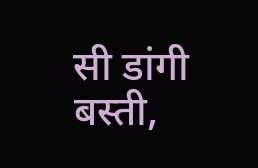सी डांगी बस्ती,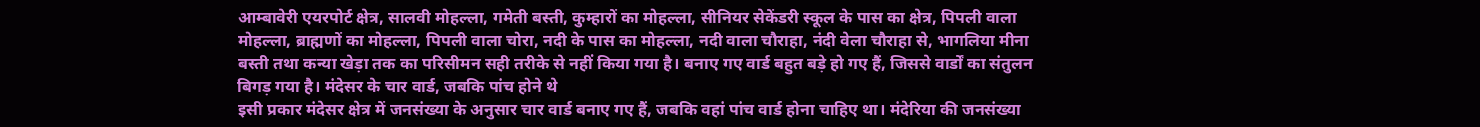आम्बावेरी एयरपोर्ट क्षेत्र, सालवी मोहल्ला, गमेती बस्ती, कुम्हारों का मोहल्ला, सीनियर सेकेंडरी स्कूल के पास का क्षेत्र, पिपली वाला मोहल्ला, ब्राह्मणों का मोहल्ला, पिपली वाला चोरा, नदी के पास का मोहल्ला, नदी वाला चौराहा, नंदी वेला चौराहा से, भागलिया मीना बस्ती तथा कन्या खेड़ा तक का परिसीमन सही तरीके से नहीं किया गया है। बनाए गए वार्ड बहुत बड़े हो गए हैं, जिससे वार्डों का संतुलन बिगड़ गया है। मंदेसर के चार वार्ड, जबकि पांच होने थे
इसी प्रकार मंदेसर क्षेत्र में जनसंख्या के अनुसार चार वार्ड बनाए गए हैं, जबकि वहां पांच वार्ड होना चाहिए था। मंदेरिया की जनसंख्या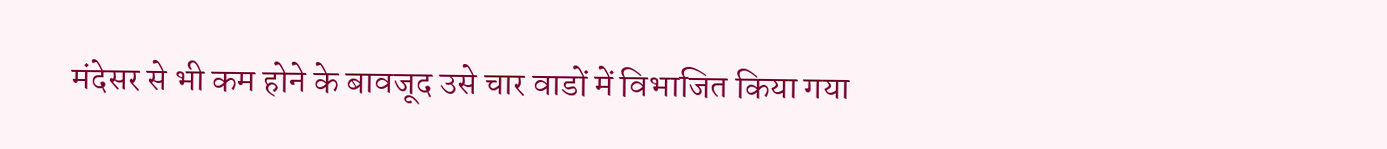मंदेसर से भी कम होने के बावजूद उसे चार वाडों में विभाजित किया गया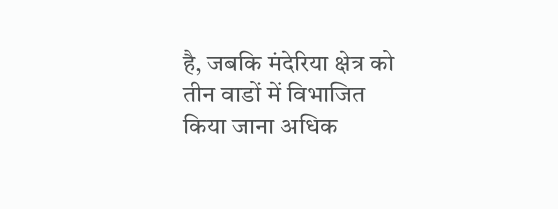है, जबकि मंदेरिया क्षेत्र को तीन वाडों में विभाजित किया जाना अधिक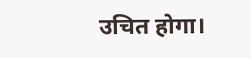उचित होगा।